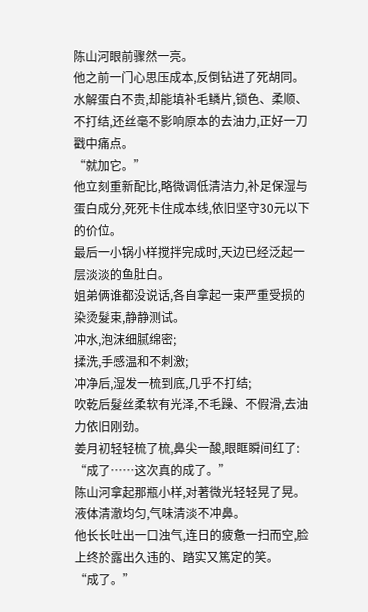陈山河眼前骤然一亮。
他之前一门心思压成本,反倒钻进了死胡同。
水解蛋白不贵,却能填补毛鳞片,锁色、柔顺、不打结,还丝毫不影响原本的去油力,正好一刀戳中痛点。
“就加它。”
他立刻重新配比,略微调低清洁力,补足保湿与蛋白成分,死死卡住成本线,依旧坚守30元以下的价位。
最后一小锅小样搅拌完成时,天边已经泛起一层淡淡的鱼肚白。
姐弟俩谁都没说话,各自拿起一束严重受损的染烫髮束,静静测试。
冲水,泡沫细腻绵密;
揉洗,手感温和不刺激;
冲净后,湿发一梳到底,几乎不打结;
吹乾后髮丝柔软有光泽,不毛躁、不假滑,去油力依旧刚劲。
姜月初轻轻梳了梳,鼻尖一酸,眼眶瞬间红了:
“成了……这次真的成了。”
陈山河拿起那瓶小样,对著微光轻轻晃了晃。
液体清澈均匀,气味清淡不冲鼻。
他长长吐出一口浊气,连日的疲惫一扫而空,脸上终於露出久违的、踏实又篤定的笑。
“成了。”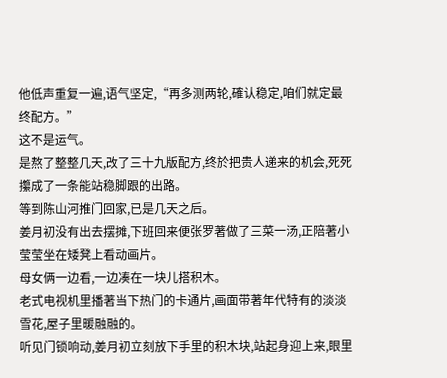他低声重复一遍,语气坚定,“再多测两轮,確认稳定,咱们就定最终配方。”
这不是运气。
是熬了整整几天,改了三十九版配方,终於把贵人递来的机会,死死攥成了一条能站稳脚跟的出路。
等到陈山河推门回家,已是几天之后。
姜月初没有出去摆摊,下班回来便张罗著做了三菜一汤,正陪著小莹莹坐在矮凳上看动画片。
母女俩一边看,一边凑在一块儿搭积木。
老式电视机里播著当下热门的卡通片,画面带著年代特有的淡淡雪花,屋子里暖融融的。
听见门锁响动,姜月初立刻放下手里的积木块,站起身迎上来,眼里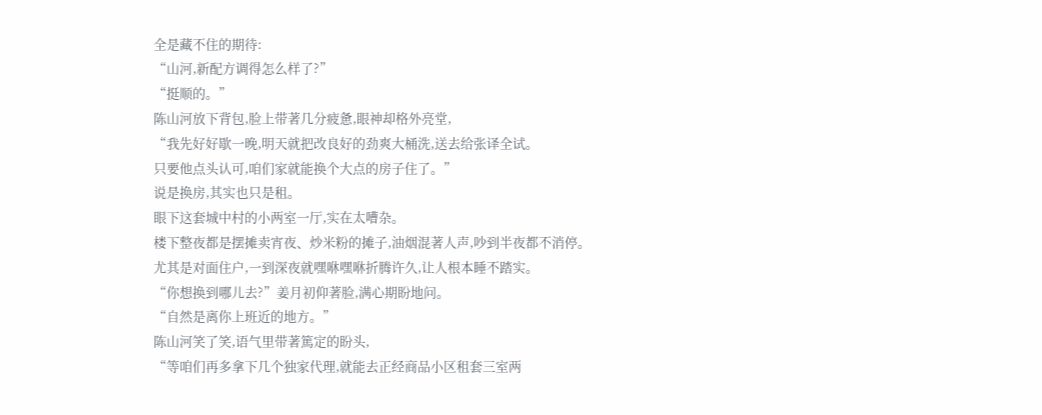全是藏不住的期待:
“山河,新配方调得怎么样了?”
“挺顺的。”
陈山河放下背包,脸上带著几分疲惫,眼神却格外亮堂,
“我先好好歇一晚,明天就把改良好的劲爽大桶洗,送去给张译全试。
只要他点头认可,咱们家就能换个大点的房子住了。”
说是换房,其实也只是租。
眼下这套城中村的小两室一厅,实在太嘈杂。
楼下整夜都是摆摊卖宵夜、炒米粉的摊子,油烟混著人声,吵到半夜都不消停。
尤其是对面住户,一到深夜就嘿咻嘿咻折腾许久,让人根本睡不踏实。
“你想换到哪儿去?”姜月初仰著脸,满心期盼地问。
“自然是离你上班近的地方。”
陈山河笑了笑,语气里带著篤定的盼头,
“等咱们再多拿下几个独家代理,就能去正经商品小区租套三室两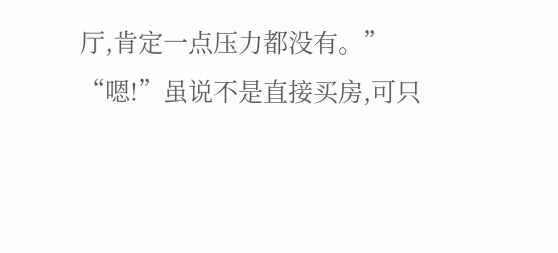厅,肯定一点压力都没有。”
“嗯!”虽说不是直接买房,可只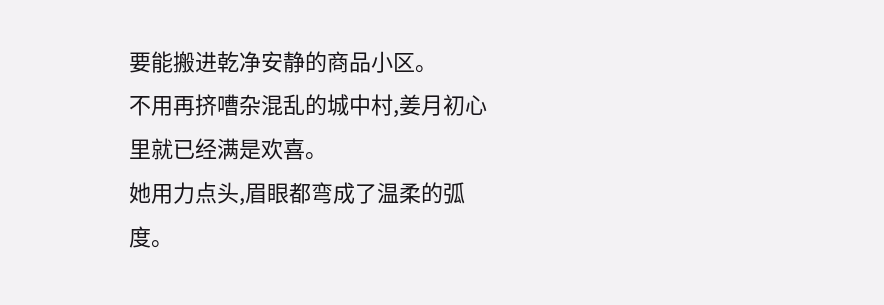要能搬进乾净安静的商品小区。
不用再挤嘈杂混乱的城中村,姜月初心里就已经满是欢喜。
她用力点头,眉眼都弯成了温柔的弧度。